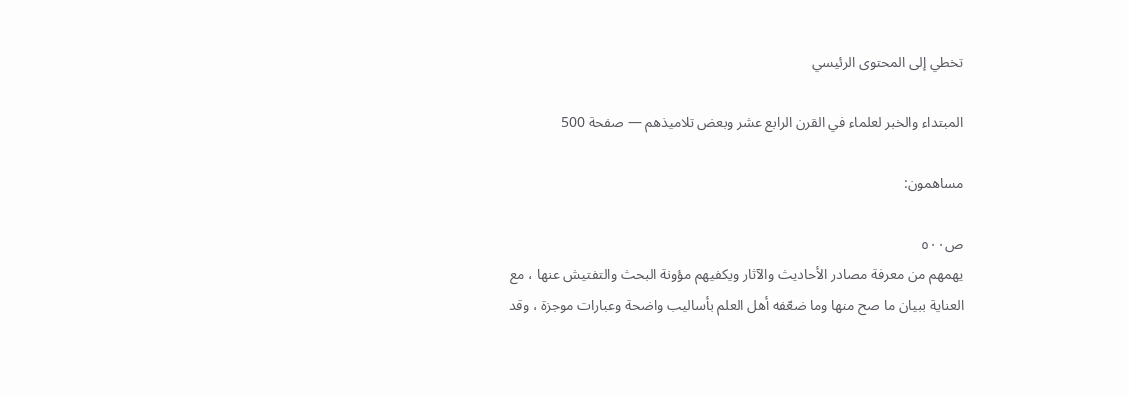تخطي إلى المحتوى الرئيسي

المبتداء والخبر لعلماء في القرن الرابع عشر وبعض تلاميذهم — صفحة 500

مساهمون:

ص٥٠٠
يهمهم من معرفة مصادر الأحاديث والآثار ويكفيهم مؤونة البحث والتفتيش عنها ، مع العناية ببيان ما صح منها وما ضعّفه أهل العلم بأساليب واضحة وعبارات موجزة ، وقد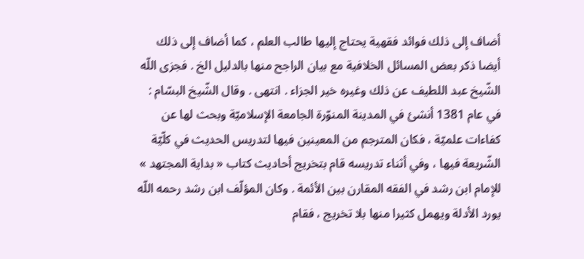أضاف إلى ذلك فوائد فقهية يحتاج إليها طالب العلم ، كما أضاف إلى ذلك أيضا ذكر بعض المسائل الخلافية مع بيان الراجح منها بالدليل الخ . فجزى اللّه الشّيخ عبد اللطيف عن ذلك وغيره خير الجزاء . انتهى . وقال الشّيخ البسّام : في عام 1381 أنشئ في المدينة المنوّرة الجامعة الإسلاميّة وبحث لها عن كفاءات علميّة ، فكان المترجم من المعينين فيها لتدريس الحديث في كلّيّة الشّريعة فيها ، وفي أثناء تدريسه قام بتخريج أحاديث كتاب « بداية المجتهد » للإمام ابن رشد في الفقه المقارن بين الأئمة . وكان المؤلّف ابن رشد رحمه اللّه يورد الأدلة ويهمل كثيرا منها بلا تخريج ، فقام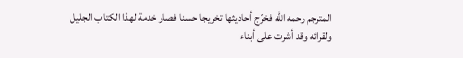المترجم رحمه اللّه فخرّج أحاديثها تخريجا حسنا فصار خدمة لهذا الكتاب الجليل ولقرائه وقد أشرت على أبناء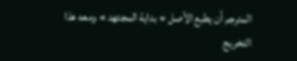المترجم أن يطبع الأصل « بداية المجتهد » ومعه هذا التخريج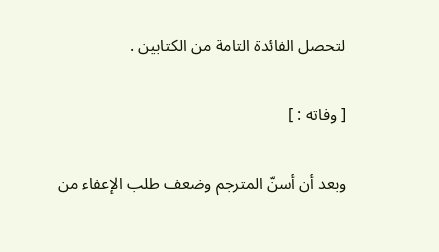لتحصل الفائدة التامة من الكتابين .

[ وفاته : ]

وبعد أن أسنّ المترجم وضعف طلب الإعفاء من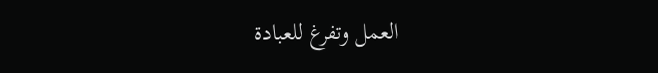العمل وتفرغ للعبادة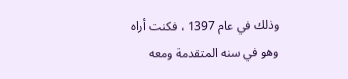وذلك في عام 1397 ، فكنت أراه وهو في سنه المتقدمة ومعه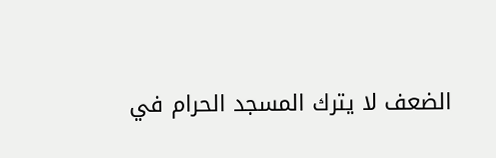الضعف لا يترك المسجد الحرام في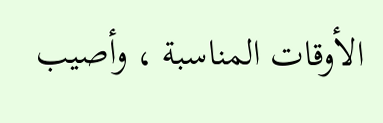الأوقات المناسبة ، وأصيب